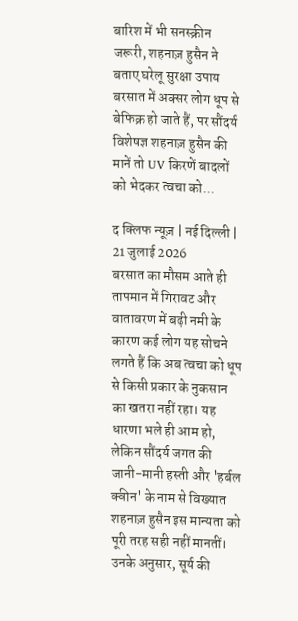बारिश में भी सनस्क्रीन जरूरी, शहनाज़ हुसैन ने बताए घरेलू सुरक्षा उपाय
बरसात में अक्सर लोग धूप से बेफिक्र हो जाते हैं, पर सौंदर्य विशेषज्ञ शहनाज़ हुसैन की मानें तो UV किरणें बादलों को भेदकर त्वचा को...

द क्लिफ न्यूज़ | नई दिल्ली | 21 जुलाई 2026
बरसात का मौसम आते ही तापमान में गिरावट और वातावरण में बढ़ी नमी के कारण कई लोग यह सोचने लगते हैं कि अब त्वचा को धूप से किसी प्रकार के नुकसान का खतरा नहीं रहा। यह धारणा भले ही आम हो, लेकिन सौंदर्य जगत की जानी-मानी हस्ती और 'हर्बल क्वीन' के नाम से विख्यात शहनाज़ हुसैन इस मान्यता को पूरी तरह सही नहीं मानतीं। उनके अनुसार, सूर्य की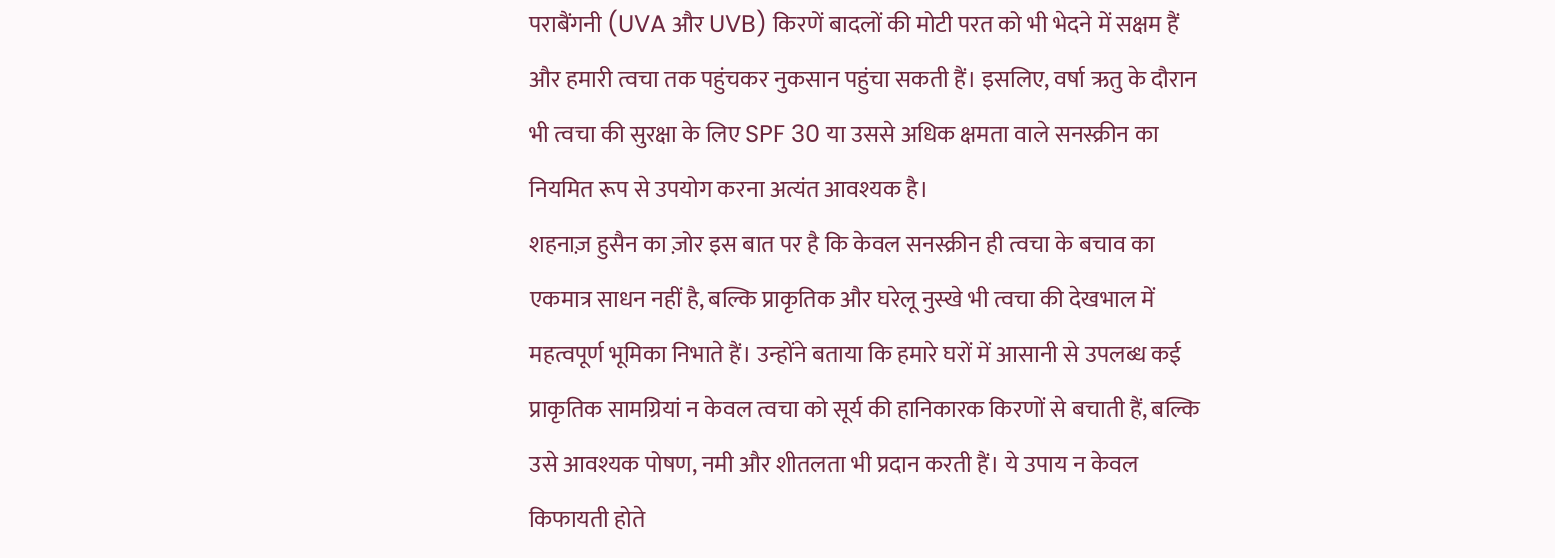पराबैंगनी (UVA और UVB) किरणें बादलों की मोटी परत को भी भेदने में सक्षम हैं और हमारी त्वचा तक पहुंचकर नुकसान पहुंचा सकती हैं। इसलिए, वर्षा ऋतु के दौरान भी त्वचा की सुरक्षा के लिए SPF 30 या उससे अधिक क्षमता वाले सनस्क्रीन का नियमित रूप से उपयोग करना अत्यंत आवश्यक है।
शहनाज़ हुसैन का ज़ोर इस बात पर है कि केवल सनस्क्रीन ही त्वचा के बचाव का एकमात्र साधन नहीं है, बल्कि प्राकृतिक और घरेलू नुस्खे भी त्वचा की देखभाल में महत्वपूर्ण भूमिका निभाते हैं। उन्होंने बताया कि हमारे घरों में आसानी से उपलब्ध कई प्राकृतिक सामग्रियां न केवल त्वचा को सूर्य की हानिकारक किरणों से बचाती हैं, बल्कि उसे आवश्यक पोषण, नमी और शीतलता भी प्रदान करती हैं। ये उपाय न केवल किफायती होते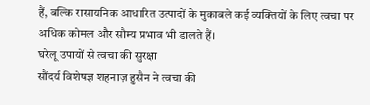हैं, बल्कि रासायनिक आधारित उत्पादों के मुकाबले कई व्यक्तियों के लिए त्वचा पर अधिक कोमल और सौम्य प्रभाव भी डालते हैं।
घरेलू उपायों से त्वचा की सुरक्षा
सौंदर्य विशेषज्ञ शहनाज़ हुसैन ने त्वचा की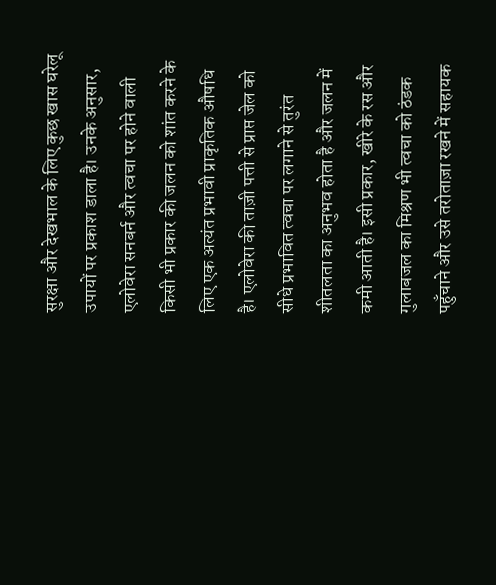सुरक्षा और देखभाल के लिए कुछ खास घरेलू उपायों पर प्रकाश डाला है। उनके अनुसार, एलोवेरा सनबर्न और त्वचा पर होने वाली किसी भी प्रकार की जलन को शांत करने के लिए एक अत्यंत प्रभावी प्राकृतिक औषधि है। एलोवेरा की ताज़ी पत्ती से प्राप्त जेल को सीधे प्रभावित त्वचा पर लगाने से तुरंत शीतलता का अनुभव होता है और जलन में कमी आती है। इसी प्रकार, खीरे के रस और गुलाबजल का मिश्रण भी त्वचा को ठंडक पहुँचाने और उसे तरोताज़ा रखने में सहायक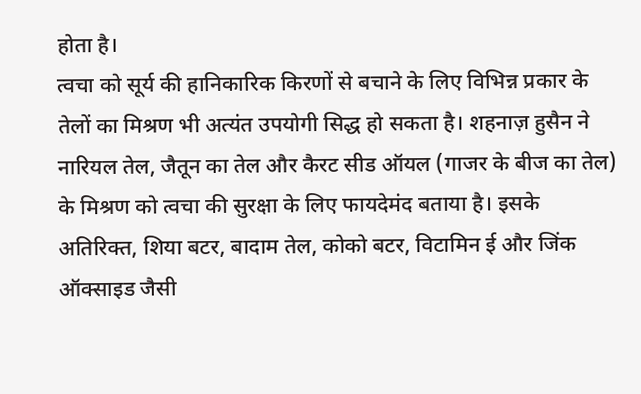होता है।
त्वचा को सूर्य की हानिकारिक किरणों से बचाने के लिए विभिन्न प्रकार के तेलों का मिश्रण भी अत्यंत उपयोगी सिद्ध हो सकता है। शहनाज़ हुसैन ने नारियल तेल, जैतून का तेल और कैरट सीड ऑयल (गाजर के बीज का तेल) के मिश्रण को त्वचा की सुरक्षा के लिए फायदेमंद बताया है। इसके अतिरिक्त, शिया बटर, बादाम तेल, कोको बटर, विटामिन ई और जिंक ऑक्साइड जैसी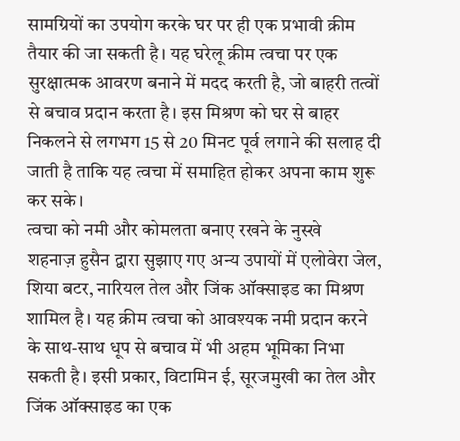सामग्रियों का उपयोग करके घर पर ही एक प्रभावी क्रीम तैयार की जा सकती है। यह घरेलू क्रीम त्वचा पर एक सुरक्षात्मक आवरण बनाने में मदद करती है, जो बाहरी तत्वों से बचाव प्रदान करता है। इस मिश्रण को घर से बाहर निकलने से लगभग 15 से 20 मिनट पूर्व लगाने की सलाह दी जाती है ताकि यह त्वचा में समाहित होकर अपना काम शुरू कर सके।
त्वचा को नमी और कोमलता बनाए रखने के नुस्खे
शहनाज़ हुसैन द्वारा सुझाए गए अन्य उपायों में एलोवेरा जेल, शिया बटर, नारियल तेल और जिंक ऑक्साइड का मिश्रण शामिल है। यह क्रीम त्वचा को आवश्यक नमी प्रदान करने के साथ-साथ धूप से बचाव में भी अहम भूमिका निभा सकती है। इसी प्रकार, विटामिन ई, सूरजमुखी का तेल और जिंक ऑक्साइड का एक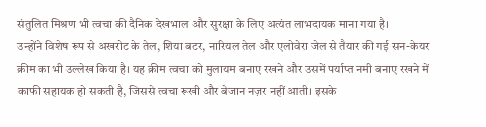संतुलित मिश्रण भी त्वचा की दैनिक देखभाल और सुरक्षा के लिए अत्यंत लाभदायक माना गया है।
उन्होंने विशेष रूप से अखरोट के तेल, शिया बटर, नारियल तेल और एलोवेरा जेल से तैयार की गई सन-केयर क्रीम का भी उल्लेख किया है। यह क्रीम त्वचा को मुलायम बनाए रखने और उसमें पर्याप्त नमी बनाए रखने में काफी सहायक हो सकती है, जिससे त्वचा रूखी और बेजान नज़र नहीं आती। इसके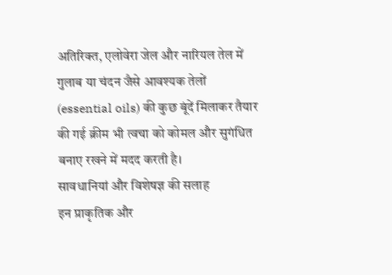अतिरिक्त, एलोवेरा जेल और नारियल तेल में गुलाब या चंदन जैसे आवश्यक तेलों (essential oils) की कुछ बूंदें मिलाकर तैयार की गई क्रीम भी त्वचा को कोमल और सुगंधित बनाए रखने में मदद करती है।
सावधानियां और विशेषज्ञ की सलाह
इन प्राकृतिक और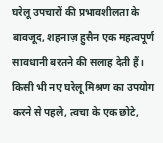घरेलू उपचारों की प्रभावशीलता के बावजूद, शहनाज़ हुसैन एक महत्वपूर्ण सावधानी बरतने की सलाह देती हैं। किसी भी नए घरेलू मिश्रण का उपयोग करने से पहले, त्वचा के एक छोटे,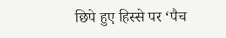छिपे हुए हिस्से पर ‘पैच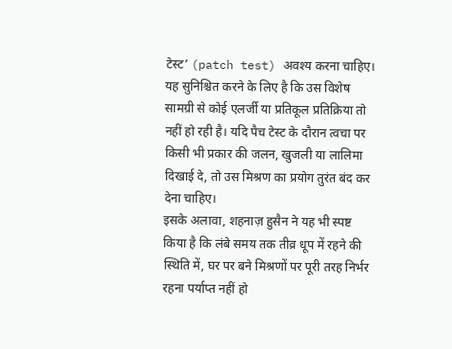टेस्ट’ (patch test) अवश्य करना चाहिए। यह सुनिश्चित करने के लिए है कि उस विशेष सामग्री से कोई एलर्जी या प्रतिकूल प्रतिक्रिया तो नहीं हो रही है। यदि पैच टेस्ट के दौरान त्वचा पर किसी भी प्रकार की जलन, खुजली या लालिमा दिखाई दे, तो उस मिश्रण का प्रयोग तुरंत बंद कर देना चाहिए।
इसके अलावा, शहनाज़ हुसैन ने यह भी स्पष्ट किया है कि लंबे समय तक तीव्र धूप में रहने की स्थिति में, घर पर बने मिश्रणों पर पूरी तरह निर्भर रहना पर्याप्त नहीं हो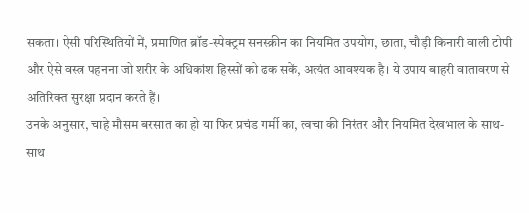सकता। ऐसी परिस्थितियों में, प्रमाणित ब्रॉड-स्पेक्ट्रम सनस्क्रीन का नियमित उपयोग, छाता, चौड़ी किनारी वाली टोपी और ऐसे वस्त्र पहनना जो शरीर के अधिकांश हिस्सों को ढक सकें, अत्यंत आवश्यक है। ये उपाय बाहरी वातावरण से अतिरिक्त सुरक्षा प्रदान करते हैं।
उनके अनुसार, चाहे मौसम बरसात का हो या फिर प्रचंड गर्मी का, त्वचा की निरंतर और नियमित देखभाल के साथ-साथ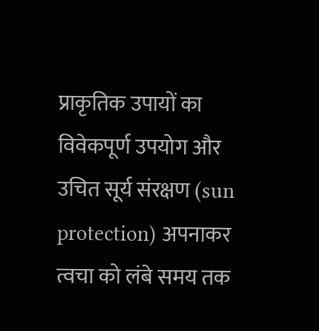प्राकृतिक उपायों का विवेकपूर्ण उपयोग और उचित सूर्य संरक्षण (sun protection) अपनाकर त्वचा को लंबे समय तक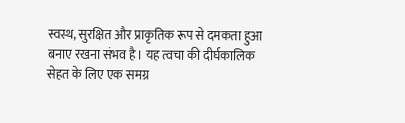स्वस्थ, सुरक्षित और प्राकृतिक रूप से दमकता हुआ बनाए रखना संभव है। यह त्वचा की दीर्घकालिक सेहत के लिए एक समग्र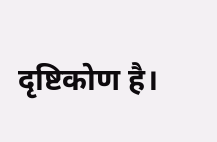दृष्टिकोण है।